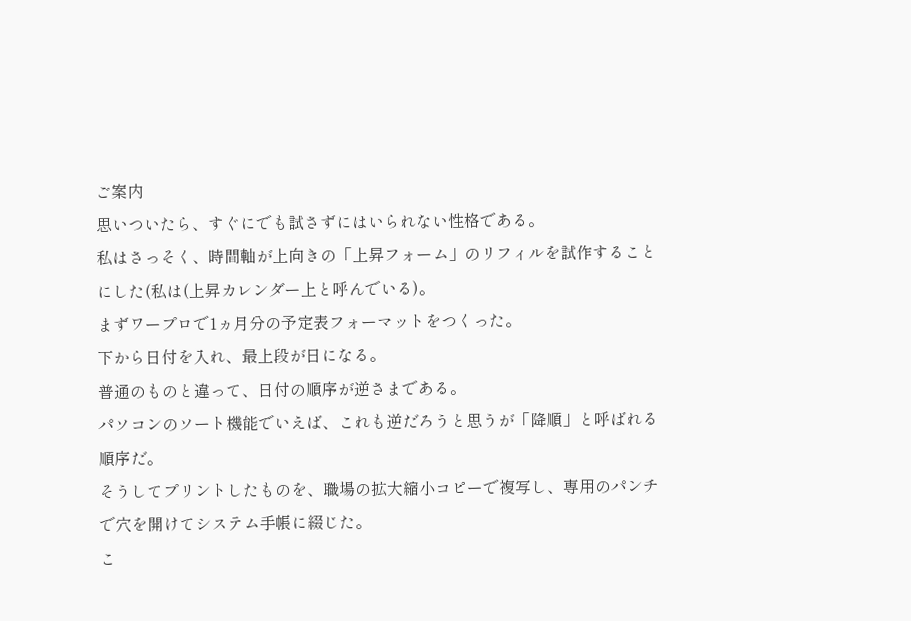ご案内
思いついたら、すぐにでも試さずにはいられない性格である。
私はさっそく、時間軸が上向きの「上昇フォーム」のリフィルを試作することにした(私は(上昇カレンダー上と呼んでいる)。
まずワープロで1ヵ月分の予定表フォーマットをつくった。
下から日付を入れ、最上段が日になる。
普通のものと違って、日付の順序が逆さまである。
パソコンのソート機能でいえば、これも逆だろうと思うが「降順」と呼ばれる順序だ。
そうしてプリントしたものを、職場の拡大縮小コピーで複写し、専用のパンチで穴を開けてシステム手帳に綴じた。
こ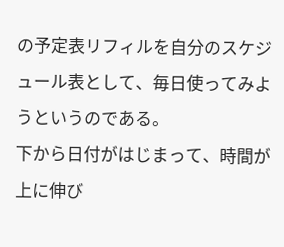の予定表リフィルを自分のスケジュール表として、毎日使ってみようというのである。
下から日付がはじまって、時間が上に伸び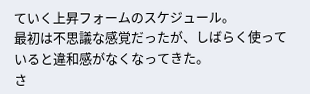ていく上昇フォームのスケジュール。
最初は不思議な感覚だったが、しばらく使っていると違和感がなくなってきた。
さ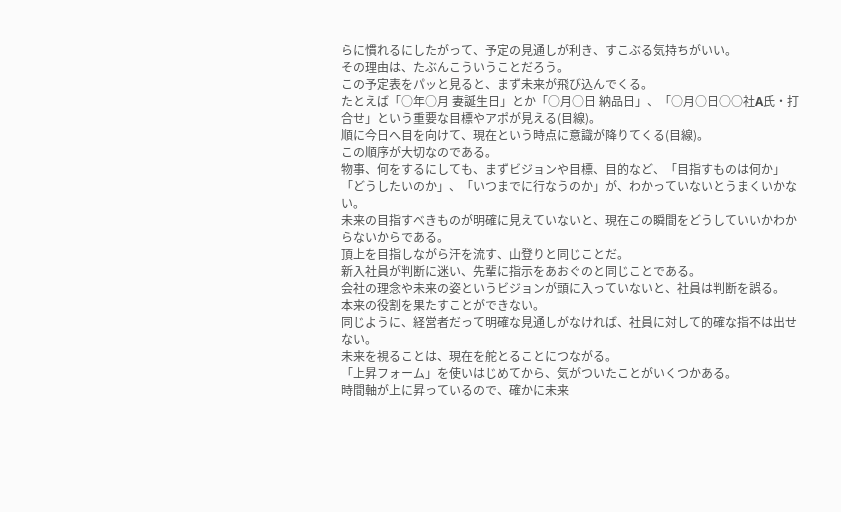らに慣れるにしたがって、予定の見通しが利き、すこぶる気持ちがいい。
その理由は、たぶんこういうことだろう。
この予定表をパッと見ると、まず未来が飛び込んでくる。
たとえば「○年○月 妻誕生日」とか「○月○日 納品日」、「○月○日○○社A氏・打合せ」という重要な目標やアポが見える(目線)。
順に今日へ目を向けて、現在という時点に意識が降りてくる(目線)。
この順序が大切なのである。
物事、何をするにしても、まずビジョンや目標、目的など、「目指すものは何か」「どうしたいのか」、「いつまでに行なうのか」が、わかっていないとうまくいかない。
未来の目指すべきものが明確に見えていないと、現在この瞬間をどうしていいかわからないからである。
頂上を目指しながら汗を流す、山登りと同じことだ。
新入社員が判断に迷い、先輩に指示をあおぐのと同じことである。
会社の理念や未来の姿というビジョンが頭に入っていないと、社員は判断を誤る。
本来の役割を果たすことができない。
同じように、経営者だって明確な見通しがなければ、社員に対して的確な指不は出せない。
未来を視ることは、現在を舵とることにつながる。
「上昇フォーム」を使いはじめてから、気がついたことがいくつかある。
時間軸が上に昇っているので、確かに未来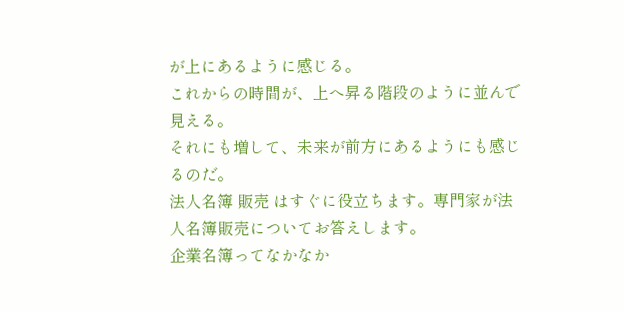が上にあるように感じる。
これからの時間が、上へ昇る階段のように並んで見える。
それにも増して、未来が前方にあるようにも感じるのだ。
法人名簿 販売 はすぐに役立ちます。専門家が法人名簿販売についてお答えします。
企業名簿ってなかなか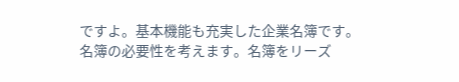ですよ。基本機能も充実した企業名簿です。
名簿の必要性を考えます。名簿をリーズ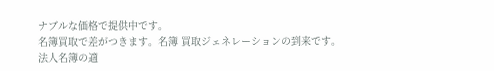ナブルな価格で提供中です。
名簿買取で差がつきます。名簿 買取ジェネレーションの到来です。
法人名簿の適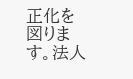正化を図ります。法人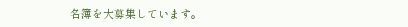名簿を大募集しています。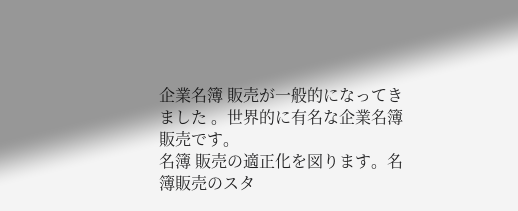企業名簿 販売が一般的になってきました 。世界的に有名な企業名簿販売です。
名簿 販売の適正化を図ります。名簿販売のスタ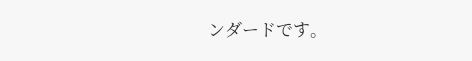ンダードです。